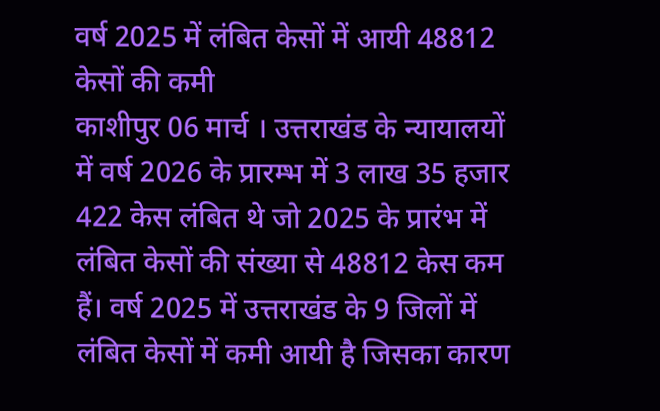वर्ष 2025 में लंबित केसों में आयी 48812 केसों की कमी
काशीपुर 06 मार्च । उत्तराखंड के न्यायालयों में वर्ष 2026 के प्रारम्भ में 3 लाख 35 हजार 422 केस लंबित थे जो 2025 के प्रारंभ में लंबित केसों की संख्या से 48812 केस कम हैं। वर्ष 2025 में उत्तराखंड के 9 जिलों में लंबित केसों में कमी आयी है जिसका कारण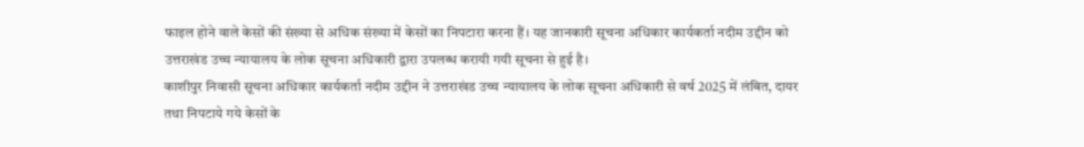फाइल होने वाले केसों की संख्या से अधिक संख्या में केसों का निपटारा करना हैं। यह जानकारी सूचना अधिकार कार्यकर्ता नदीम उद्दीन को उत्तराखंड उच्च न्यायालय के लोक सूचना अधिकारी द्वारा उपलब्ध करायी गयी सूचना से हुई है।
काशीपुर निवासी सूचना अधिकार कार्यकर्ता नदीम उद्दीन ने उत्तराखंड उच्च न्यायालय के लोक सूचना अधिकारी से वर्ष 2025 में लंबित, दायर तथा निपटाये गये केसों के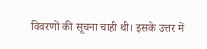विवरणों की सूचना चाही थी। इसके उत्तर में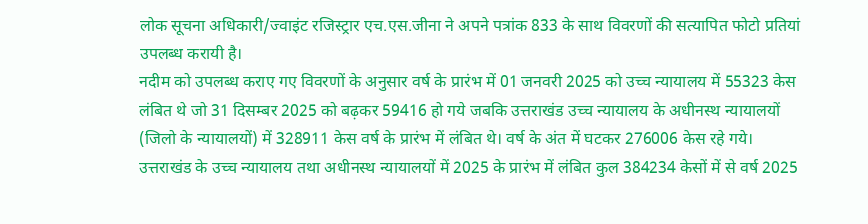लोक सूचना अधिकारी/ज्वाइंट रजिस्ट्रार एच.एस.जीना ने अपने पत्रांक 833 के साथ विवरणों की सत्यापित फोटो प्रतियां उपलब्ध करायी है।
नदीम को उपलब्ध कराए गए विवरणों के अनुसार वर्ष के प्रारंभ में 01 जनवरी 2025 को उच्च न्यायालय में 55323 केस लंबित थे जो 31 दिसम्बर 2025 को बढ़कर 59416 हो गये जबकि उत्तराखंड उच्च न्यायालय के अधीनस्थ न्यायालयों (जिलो के न्यायालयों) में 328911 केस वर्ष के प्रारंभ में लंबित थे। वर्ष के अंत में घटकर 276006 केस रहे गये। उत्तराखंड के उच्च न्यायालय तथा अधीनस्थ न्यायालयों में 2025 के प्रारंभ में लंबित कुल 384234 केसों में से वर्ष 2025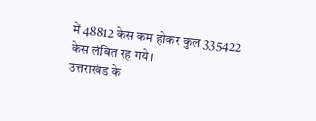में 48812 केस कम होकर कुल 335422 केस लंबित रह गये।
उत्तराखंड के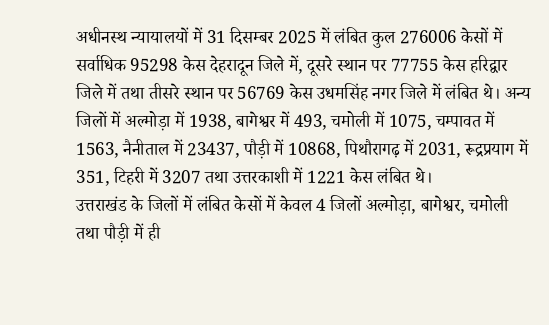अधीनस्थ न्यायालयों में 31 दिसम्बर 2025 में लंबित कुल 276006 केसों में सर्वाधिक 95298 केस देहरादून जिले में, दूसरे स्थान पर 77755 केस हरिद्वार जिले में तथा तीसरे स्थान पर 56769 केस उधमसिंह नगर जिले में लंबित थे। अन्य जिलों में अल्मोड़ा में 1938, बागेश्वर में 493, चमोली में 1075, चम्पावत में 1563, नैनीताल में 23437, पौड़ी में 10868, पिथौरागढ़ में 2031, रूद्रप्रयाग में 351, टिहरी में 3207 तथा उत्तरकाशी में 1221 केस लंबित थे।
उत्तराखंड के जिलों में लंबित केसों में केवल 4 जिलों अल्मोड़ा, बागेश्वर, चमोली तथा पौड़ी में ही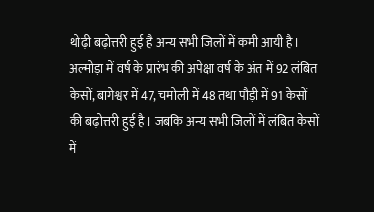थोढ़ी बढ़ोत्तरी हुई है अन्य सभी जिलों में कमी आयी है। अल्मोड़ा में वर्ष के प्रारंभ की अपेक्षा वर्ष के अंत में 92 लंबित केसों, बागेश्वर में 47, चमोली में 48 तथा पौड़ी में 91 केसों की बढ़ोत्तरी हुई है। जबकि अन्य सभी जिलों में लंबित केसों में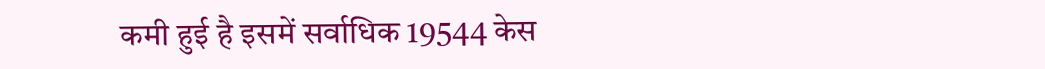कमी हुई है इसमें सर्वाधिक 19544 केस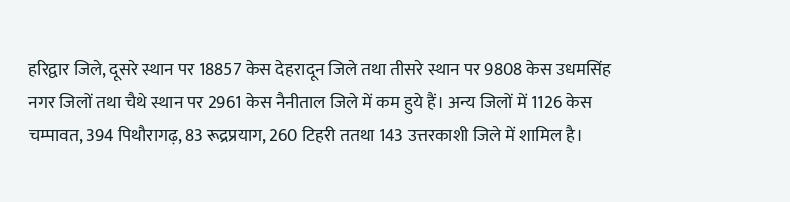हरिद्वार जिले, दूसरे स्थान पर 18857 केस देहरादून जिले तथा तीसरे स्थान पर 9808 केस उधमसिंह नगर जिलों तथा चैथे स्थान पर 2961 केस नैनीताल जिले में कम हुये हैं। अन्य जिलों में 1126 केस चम्पावत, 394 पिथौरागढ़, 83 रूद्रप्रयाग, 260 टिहरी ततथा 143 उत्तरकाशी जिले में शामिल है।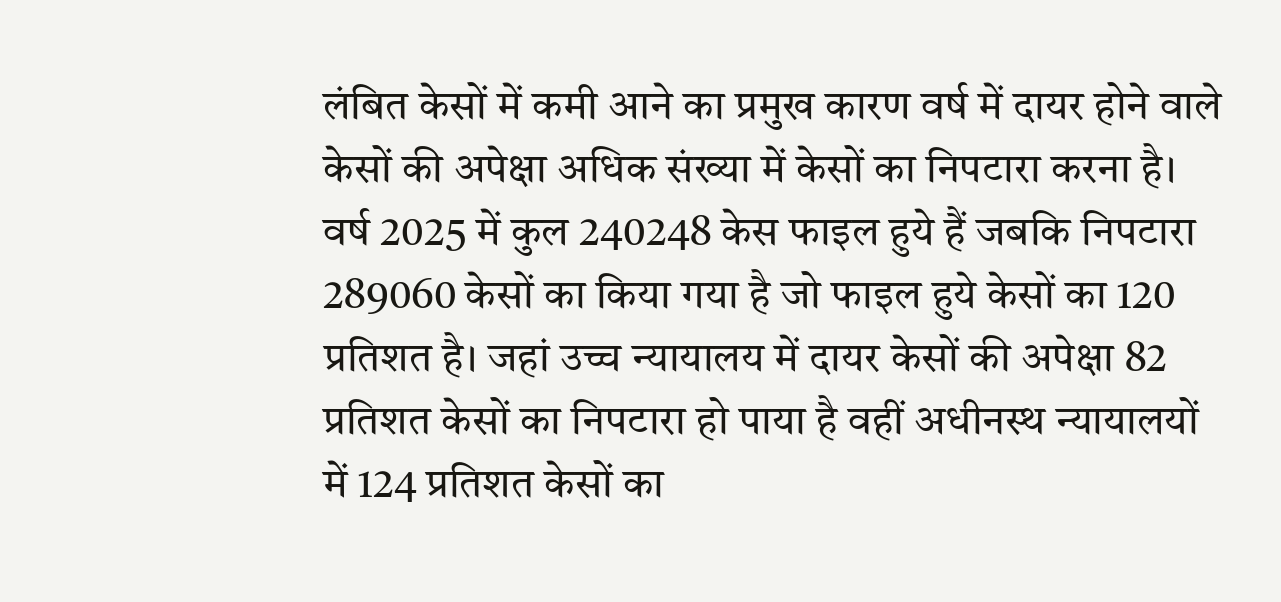लंबित केसों में कमी आने का प्रमुख कारण वर्ष में दायर होने वाले केसों की अपेक्षा अधिक संख्या में केसों का निपटारा करना है। वर्ष 2025 में कुल 240248 केस फाइल हुये हैं जबकि निपटारा 289060 केसों का किया गया है जो फाइल हुये केसों का 120 प्रतिशत है। जहां उच्च न्यायालय में दायर केसों की अपेक्षा 82 प्रतिशत केसों का निपटारा हो पाया है वहीं अधीनस्थ न्यायालयों में 124 प्रतिशत केसों का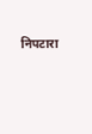निपटारा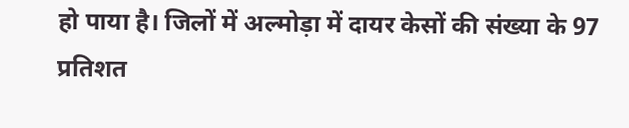हो पाया है। जिलों में अल्मोड़ा में दायर केसों की संख्या के 97 प्रतिशत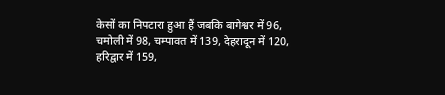केसों का निपटारा हुआ हैं जबकि बागेश्वर में 96, चमोली में 98, चम्पावत में 139, देहरादून में 120, हरिद्वार में 159,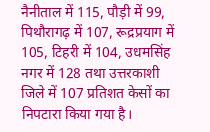नैनीताल में 115, पौड़ी में 99, पिथौरागढ़ में 107, रूद्रप्रयाग में 105, टिहरी में 104, उधमसिंह नगर में 128 तथा उत्तरकाशी जिले में 107 प्रतिशत केसों का निपटारा किया गया है।